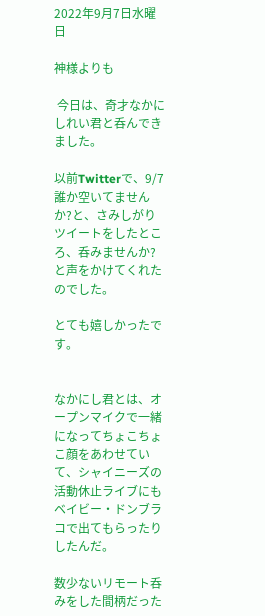2022年9月7日水曜日

神様よりも

 今日は、奇才なかにしれい君と呑んできました。

以前Twitterで、9/7誰か空いてませんか?と、さみしがりツイートをしたところ、呑みませんか?と声をかけてくれたのでした。

とても嬉しかったです。


なかにし君とは、オープンマイクで一緒になってちょこちょこ顔をあわせていて、シャイニーズの活動休止ライブにもベイビー・ドンブラコで出てもらったりしたんだ。

数少ないリモート呑みをした間柄だった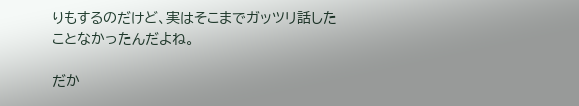りもするのだけど、実はそこまでガッツリ話したことなかったんだよね。

だか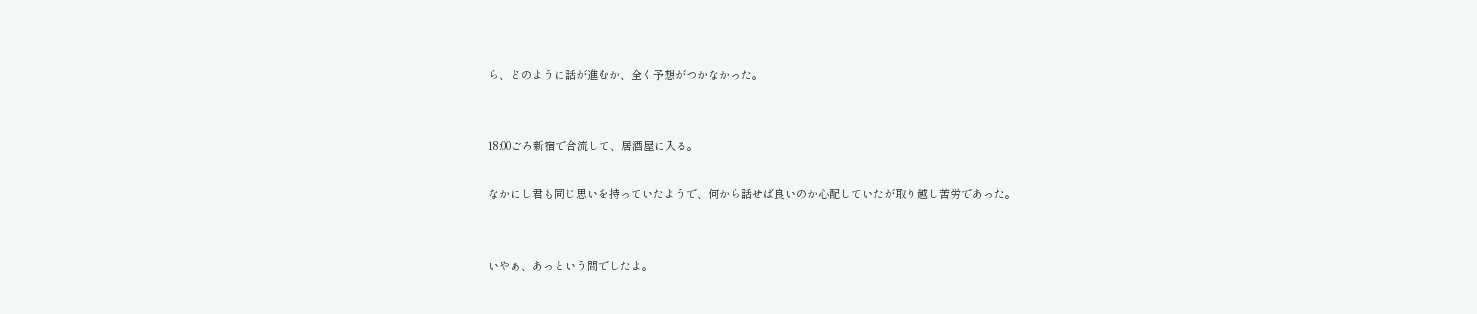ら、どのように話が進むか、全く予想がつかなかった。


18:00ごろ新宿で合流して、居酒屋に入る。

なかにし君も同じ思いを持っていたようで、何から話せば良いのか心配していたが取り越し苦労であった。


いやぁ、あっという間でしたよ。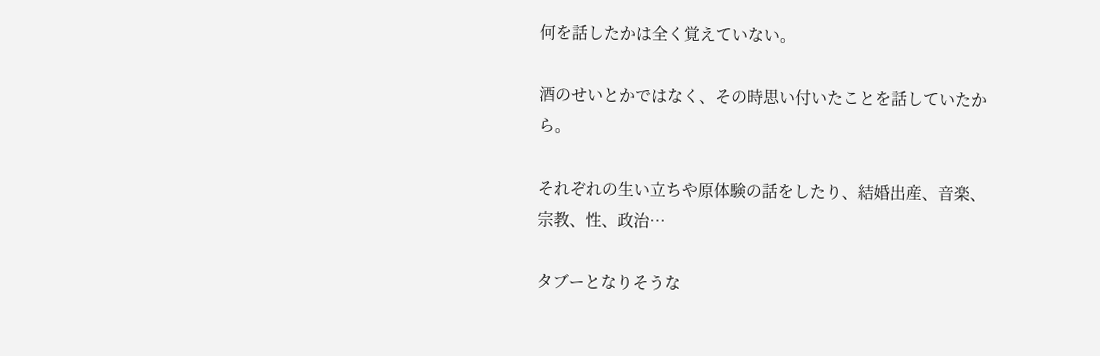何を話したかは全く覚えていない。

酒のせいとかではなく、その時思い付いたことを話していたから。

それぞれの生い立ちや原体験の話をしたり、結婚出産、音楽、宗教、性、政治…

タブーとなりそうな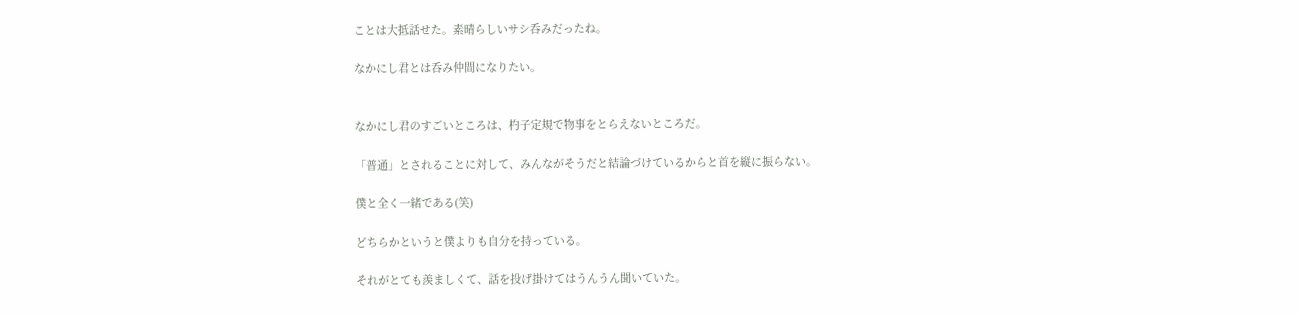ことは大抵話せた。素晴らしいサシ呑みだったね。

なかにし君とは呑み仲間になりたい。


なかにし君のすごいところは、杓子定規で物事をとらえないところだ。

「普通」とされることに対して、みんながそうだと結論づけているからと首を縦に振らない。

僕と全く一緒である(笑)

どちらかというと僕よりも自分を持っている。

それがとても羨ましくて、話を投げ掛けてはうんうん聞いていた。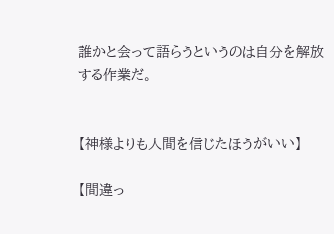誰かと会って語らうというのは自分を解放する作業だ。


【神様よりも人間を信じたほうがいい】

【間違っ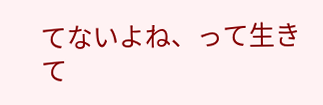てないよね、って生きて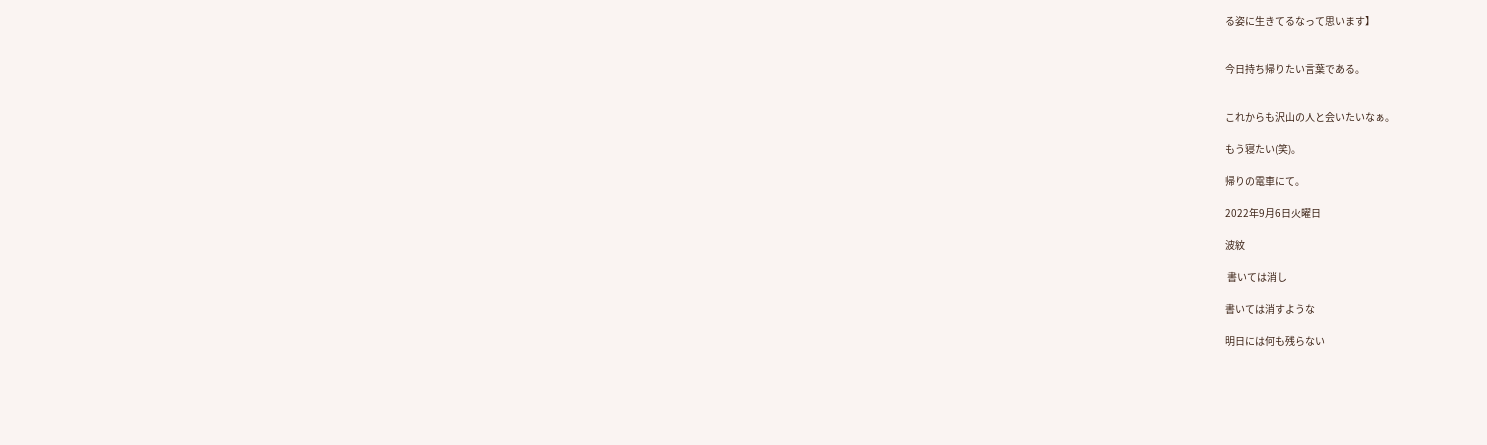る姿に生きてるなって思います】


今日持ち帰りたい言葉である。


これからも沢山の人と会いたいなぁ。

もう寝たい(笑)。

帰りの電車にて。

2022年9月6日火曜日

波紋

 書いては消し

書いては消すような

明日には何も残らない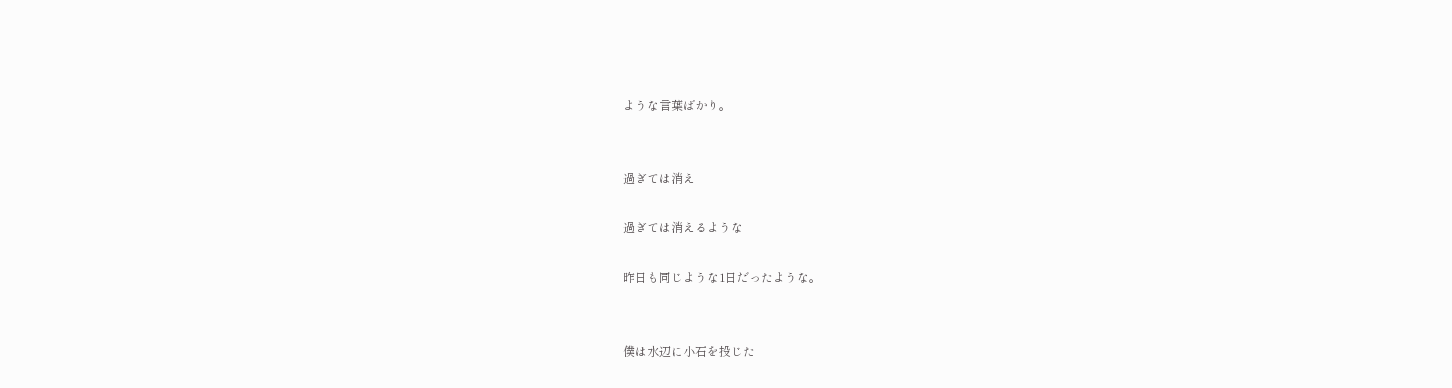ような言葉ばかり。


過ぎては消え

過ぎては消えるような

昨日も同じような1日だったような。


僕は水辺に小石を投じた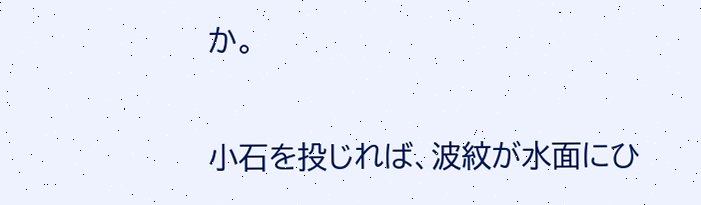か。


小石を投じれば、波紋が水面にひ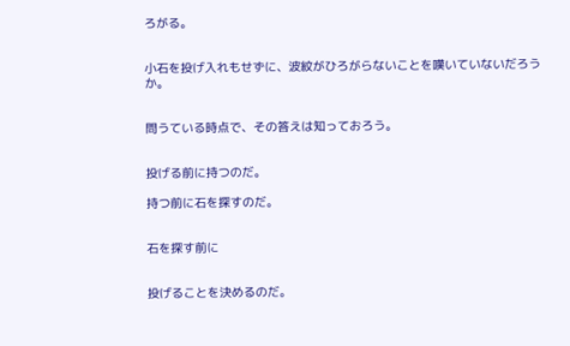ろがる。


小石を投げ入れもせずに、波紋がひろがらないことを嘆いていないだろうか。


問うている時点で、その答えは知っておろう。


投げる前に持つのだ。

持つ前に石を探すのだ。


石を探す前に


投げることを決めるのだ。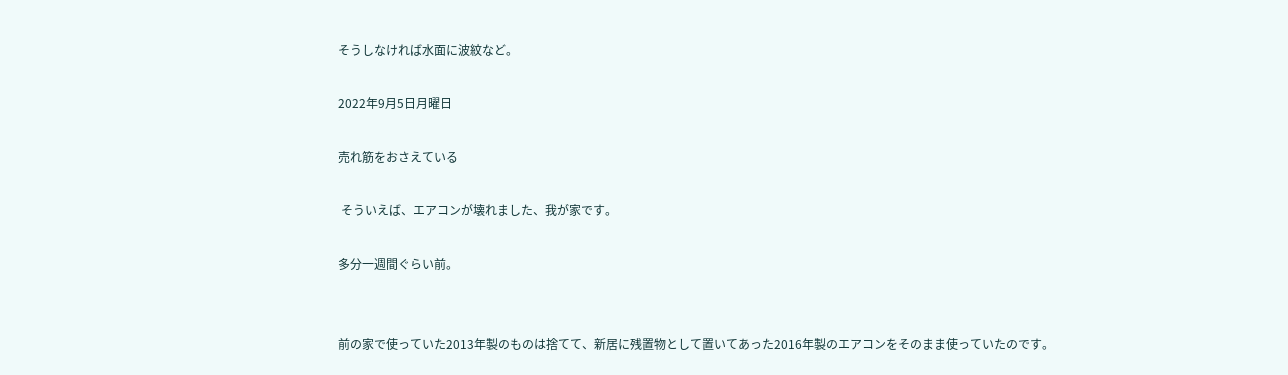そうしなければ水面に波紋など。

2022年9月5日月曜日

売れ筋をおさえている

 そういえば、エアコンが壊れました、我が家です。

多分一週間ぐらい前。


前の家で使っていた2013年製のものは捨てて、新居に残置物として置いてあった2016年製のエアコンをそのまま使っていたのです。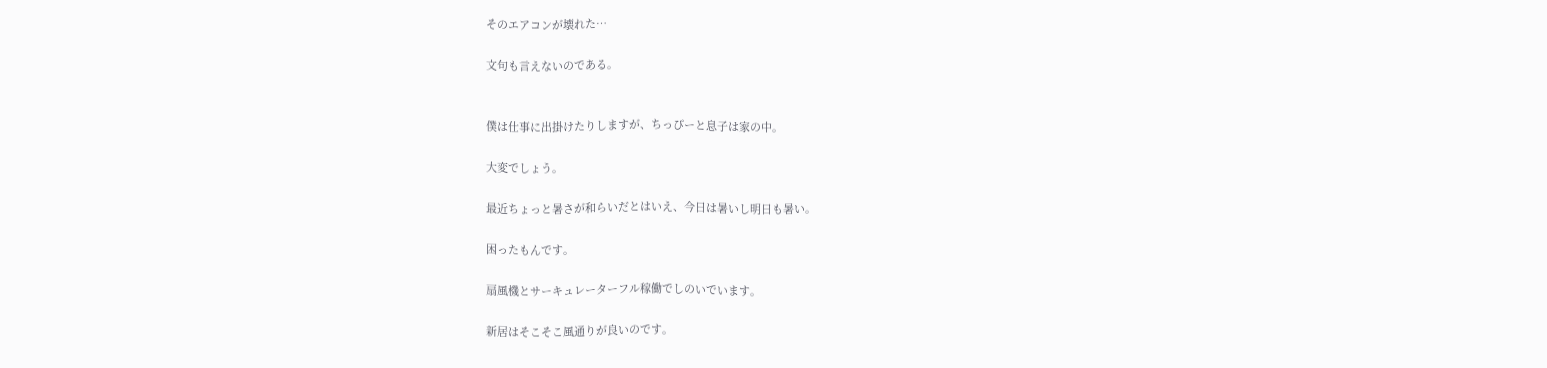そのエアコンが壊れた…

文句も言えないのである。


僕は仕事に出掛けたりしますが、ちっぴーと息子は家の中。

大変でしょう。

最近ちょっと暑さが和らいだとはいえ、今日は暑いし明日も暑い。

困ったもんです。

扇風機とサーキュレーターフル稼働でしのいでいます。

新居はそこそこ風通りが良いのです。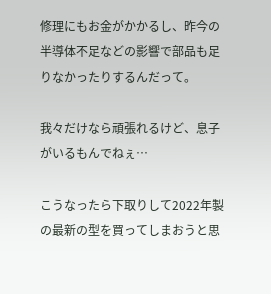修理にもお金がかかるし、昨今の半導体不足などの影響で部品も足りなかったりするんだって。

我々だけなら頑張れるけど、息子がいるもんでねぇ…

こうなったら下取りして2022年製の最新の型を買ってしまおうと思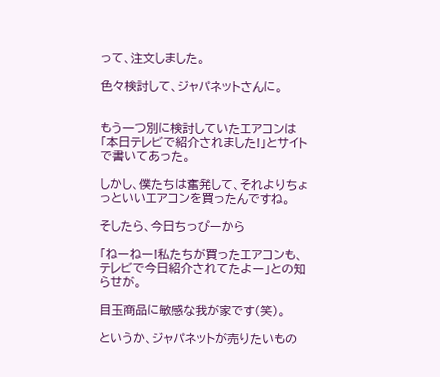って、注文しました。

色々検討して、ジャパネットさんに。


もう一つ別に検討していたエアコンは「本日テレビで紹介されました!」とサイトで書いてあった。

しかし、僕たちは奮発して、それよりちょっといいエアコンを買ったんですね。

そしたら、今日ちっぴーから

「ねーねー!私たちが買ったエアコンも、テレビで今日紹介されてたよー」との知らせが。

目玉商品に敏感な我が家です(笑)。

というか、ジャパネットが売りたいもの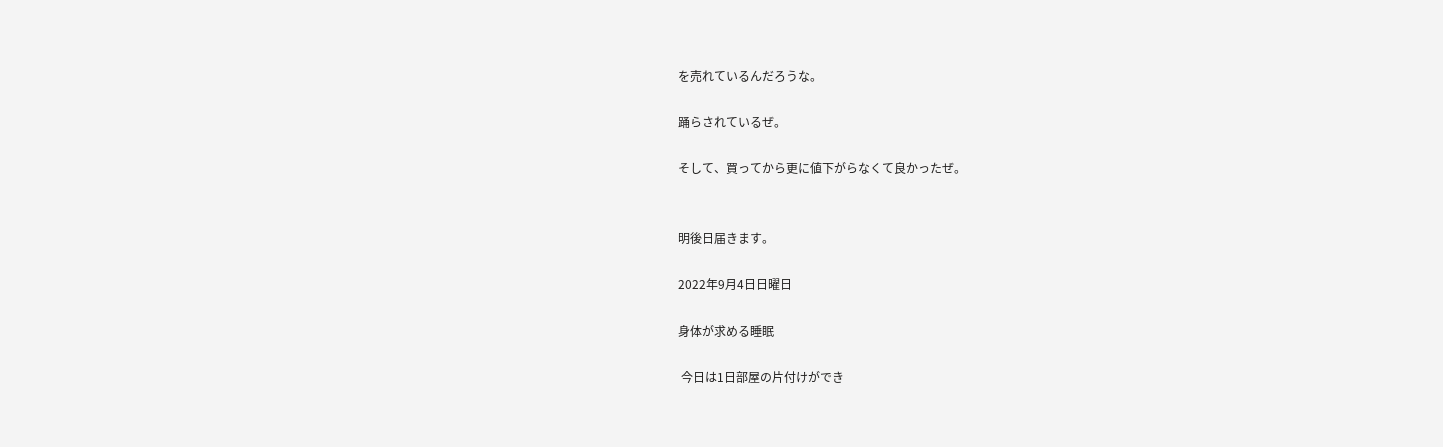を売れているんだろうな。

踊らされているぜ。

そして、買ってから更に値下がらなくて良かったぜ。


明後日届きます。

2022年9月4日日曜日

身体が求める睡眠

 今日は1日部屋の片付けができ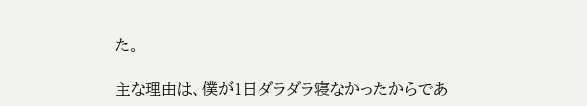た。

主な理由は、僕が1日ダラダラ寝なかったからであ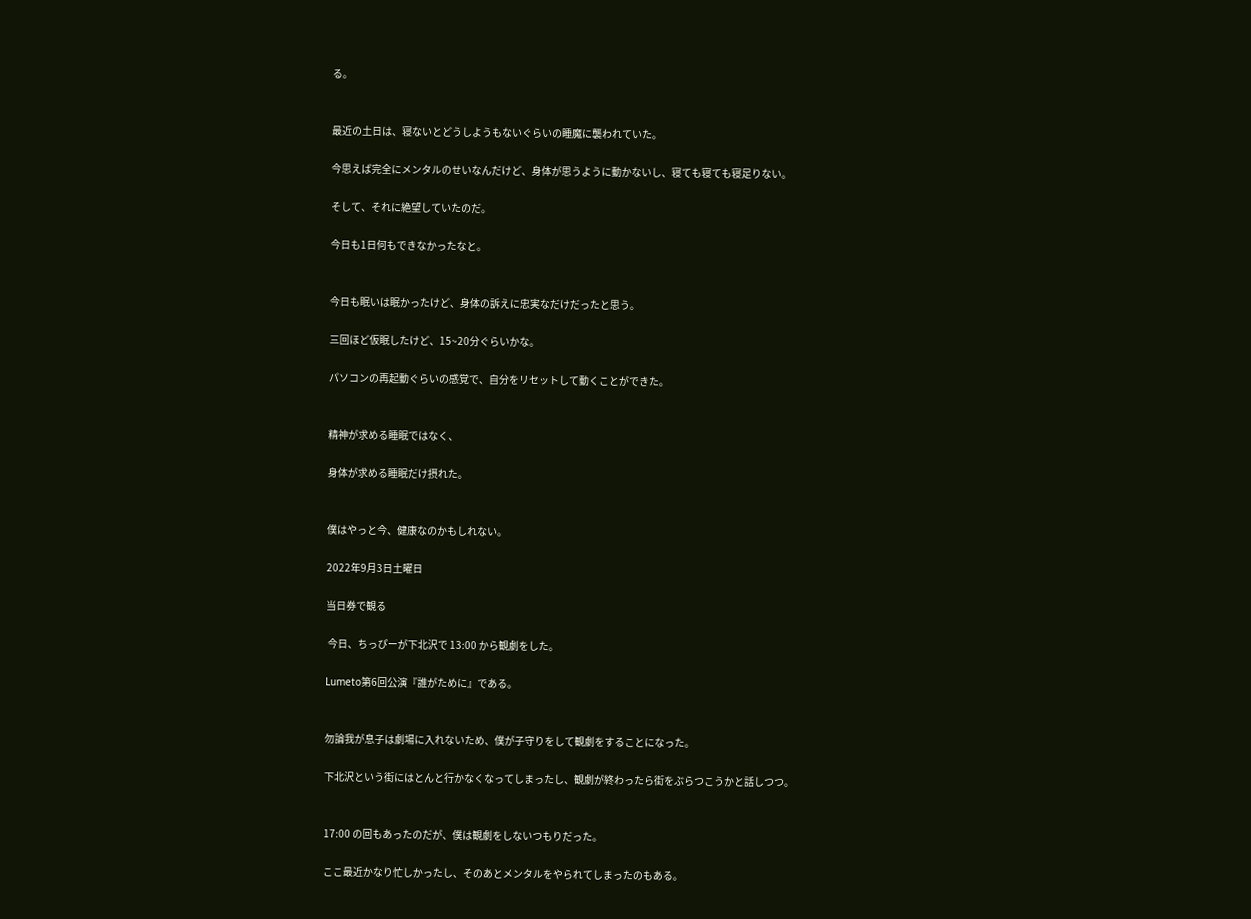る。


最近の土日は、寝ないとどうしようもないぐらいの睡魔に襲われていた。

今思えば完全にメンタルのせいなんだけど、身体が思うように動かないし、寝ても寝ても寝足りない。

そして、それに絶望していたのだ。

今日も1日何もできなかったなと。


今日も眠いは眠かったけど、身体の訴えに忠実なだけだったと思う。

三回ほど仮眠したけど、15~20分ぐらいかな。

パソコンの再起動ぐらいの感覚で、自分をリセットして動くことができた。


精神が求める睡眠ではなく、

身体が求める睡眠だけ摂れた。


僕はやっと今、健康なのかもしれない。

2022年9月3日土曜日

当日券で観る

 今日、ちっぴーが下北沢で 13:00 から観劇をした。

Lumeto第6回公演『誰がために』である。


勿論我が息子は劇場に入れないため、僕が子守りをして観劇をすることになった。

下北沢という街にはとんと行かなくなってしまったし、観劇が終わったら街をぶらつこうかと話しつつ。


17:00 の回もあったのだが、僕は観劇をしないつもりだった。

ここ最近かなり忙しかったし、そのあとメンタルをやられてしまったのもある。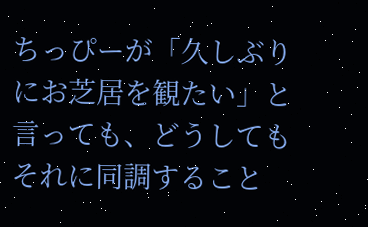ちっぴーが「久しぶりにお芝居を観たい」と言っても、どうしてもそれに同調すること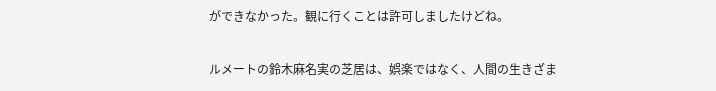ができなかった。観に行くことは許可しましたけどね。

ルメートの鈴木麻名実の芝居は、娯楽ではなく、人間の生きざま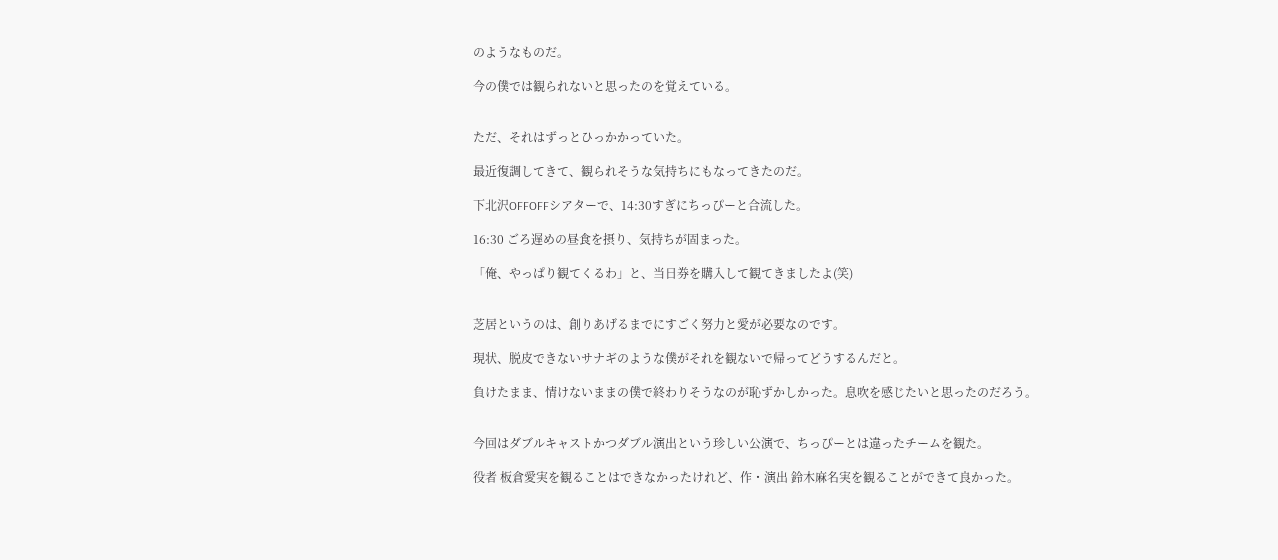のようなものだ。

今の僕では観られないと思ったのを覚えている。


ただ、それはずっとひっかかっていた。

最近復調してきて、観られそうな気持ちにもなってきたのだ。

下北沢OFFOFFシアターで、14:30すぎにちっぴーと合流した。

16:30 ごろ遅めの昼食を摂り、気持ちが固まった。

「俺、やっぱり観てくるわ」と、当日券を購入して観てきましたよ(笑)


芝居というのは、創りあげるまでにすごく努力と愛が必要なのです。

現状、脱皮できないサナギのような僕がそれを観ないで帰ってどうするんだと。

負けたまま、情けないままの僕で終わりそうなのが恥ずかしかった。息吹を感じたいと思ったのだろう。


今回はダブルキャストかつダブル演出という珍しい公演で、ちっぴーとは違ったチームを観た。

役者 板倉愛実を観ることはできなかったけれど、作・演出 鈴木麻名実を観ることができて良かった。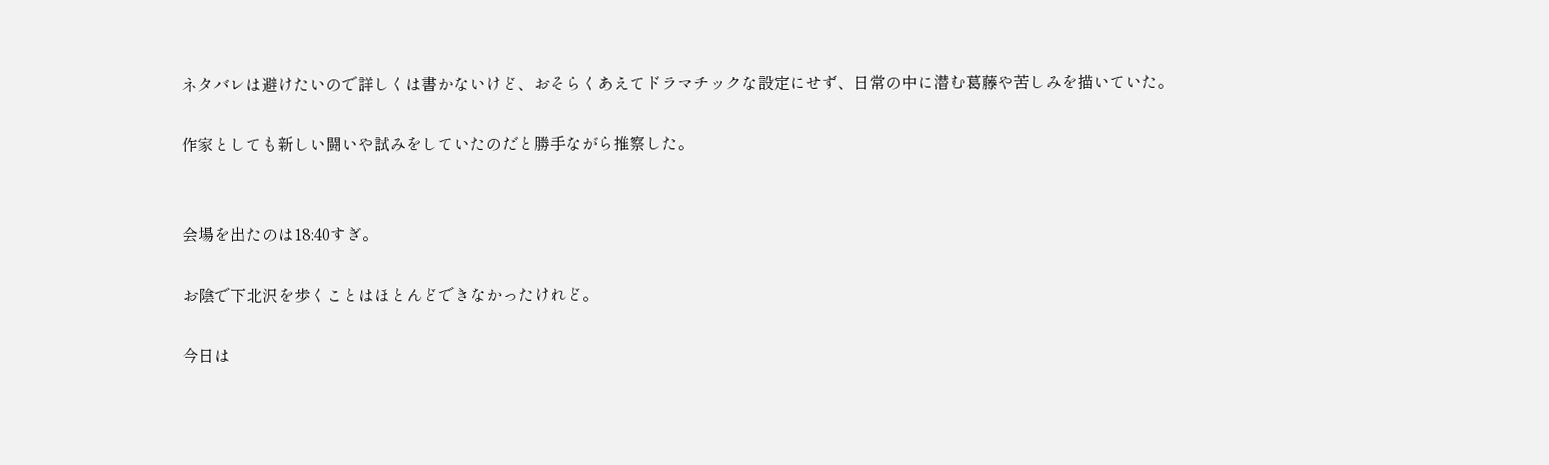ネタバレは避けたいので詳しくは書かないけど、おそらくあえてドラマチックな設定にせず、日常の中に潜む葛藤や苦しみを描いていた。

作家としても新しい闘いや試みをしていたのだと勝手ながら推察した。


会場を出たのは18:40すぎ。

お陰で下北沢を歩くことはほとんどできなかったけれど。

今日は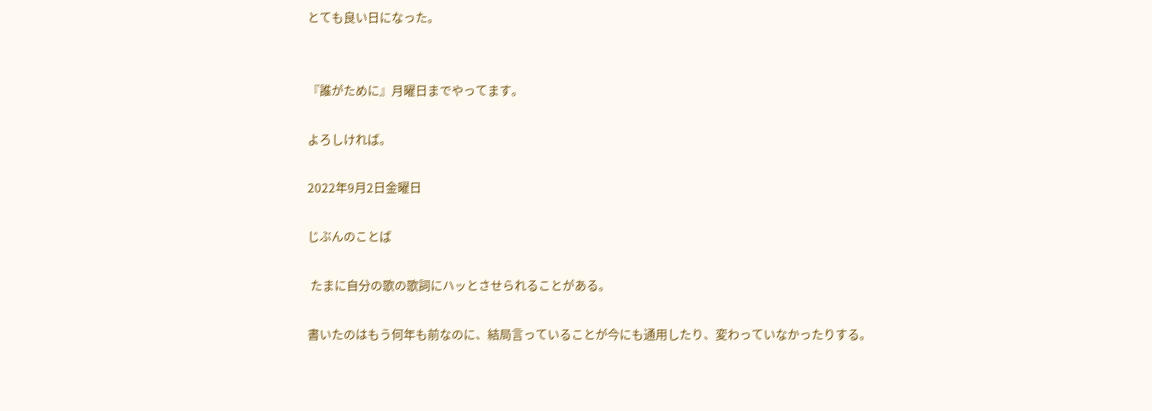とても良い日になった。


『誰がために』月曜日までやってます。

よろしければ。

2022年9月2日金曜日

じぶんのことば

 たまに自分の歌の歌詞にハッとさせられることがある。

書いたのはもう何年も前なのに、結局言っていることが今にも通用したり、変わっていなかったりする。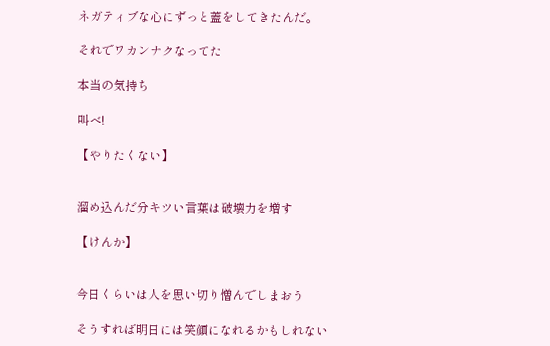ネガティブな心にずっと蓋をしてきたんだ。

それでワカンナクなってた

本当の気持ち

叫べ!

【やりたくない】


溜め込んだ分キツい言葉は破壊力を増す

【けんか】


今日くらいは人を思い切り憎んでしまおう

そうすれば明日には笑顔になれるかもしれない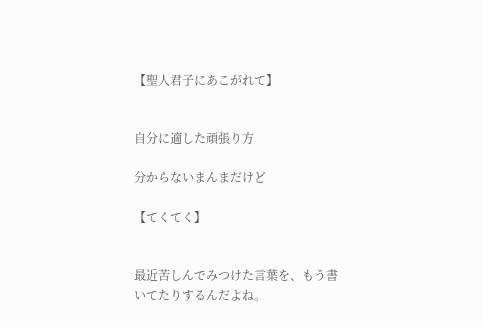【聖人君子にあこがれて】


自分に適した頑張り方

分からないまんまだけど

【てくてく】


最近苦しんでみつけた言葉を、もう書いてたりするんだよね。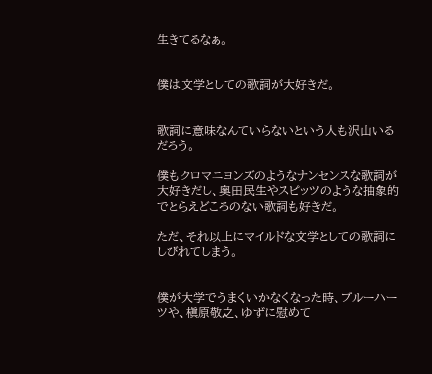生きてるなぁ。


僕は文学としての歌詞が大好きだ。


歌詞に意味なんていらないという人も沢山いるだろう。

僕もクロマニヨンズのようなナンセンスな歌詞が大好きだし、奥田民生やスピッツのような抽象的でとらえどころのない歌詞も好きだ。

ただ、それ以上にマイルドな文学としての歌詞にしびれてしまう。


僕が大学でうまくいかなくなった時、ブルーハーツや、槇原敬之、ゆずに慰めて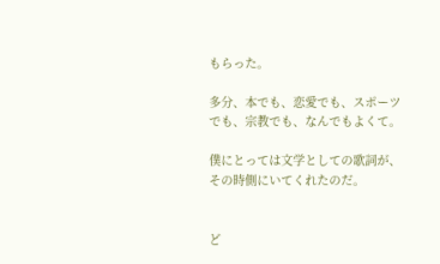もらった。

多分、本でも、恋愛でも、スポーツでも、宗教でも、なんでもよくて。

僕にとっては文学としての歌詞が、その時側にいてくれたのだ。


ど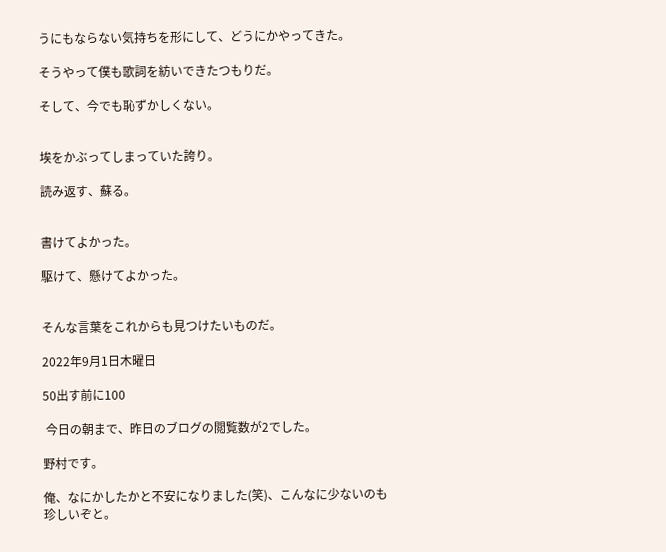うにもならない気持ちを形にして、どうにかやってきた。

そうやって僕も歌詞を紡いできたつもりだ。

そして、今でも恥ずかしくない。


埃をかぶってしまっていた誇り。

読み返す、蘇る。


書けてよかった。

駆けて、懸けてよかった。


そんな言葉をこれからも見つけたいものだ。

2022年9月1日木曜日

50出す前に100

 今日の朝まで、昨日のブログの閲覧数が2でした。

野村です。

俺、なにかしたかと不安になりました(笑)、こんなに少ないのも珍しいぞと。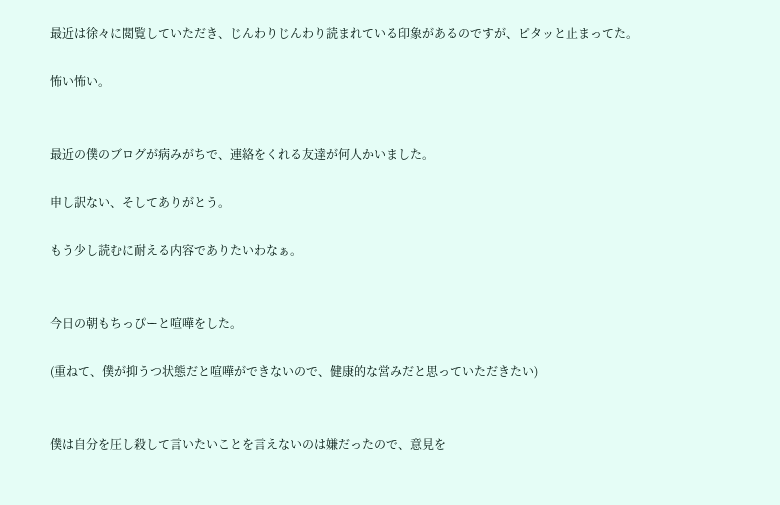最近は徐々に閲覧していただき、じんわりじんわり読まれている印象があるのですが、ピタッと止まってた。

怖い怖い。


最近の僕のブログが病みがちで、連絡をくれる友達が何人かいました。

申し訳ない、そしてありがとう。

もう少し読むに耐える内容でありたいわなぁ。


今日の朝もちっぴーと喧嘩をした。

(重ねて、僕が抑うつ状態だと喧嘩ができないので、健康的な営みだと思っていただきたい)


僕は自分を圧し殺して言いたいことを言えないのは嫌だったので、意見を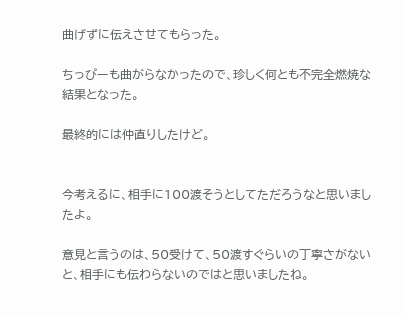曲げずに伝えさせてもらった。

ちっぴーも曲がらなかったので、珍しく何とも不完全燃焼な結果となった。

最終的には仲直りしたけど。


今考えるに、相手に100渡そうとしてただろうなと思いましたよ。

意見と言うのは、50受けて、50渡すぐらいの丁寧さがないと、相手にも伝わらないのではと思いましたね。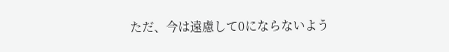ただ、今は遠慮して0にならないよう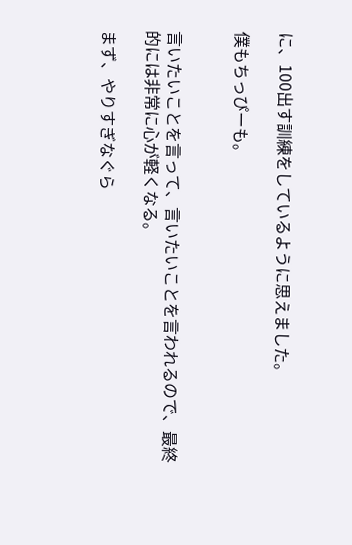に、100出す訓練をしているように思えました。

僕もちっぴーも。


言いたいことを言って、言いたいことを言われるので、最終的には非常に心が軽くなる。

まず、やりすぎなぐら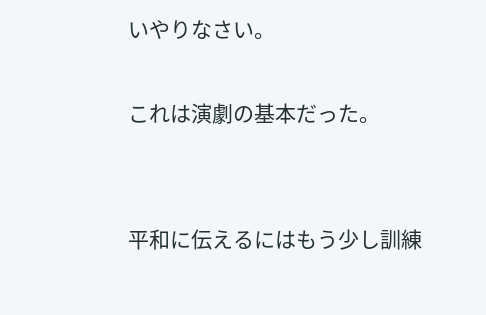いやりなさい。

これは演劇の基本だった。


平和に伝えるにはもう少し訓練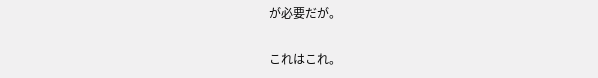が必要だが。

これはこれ。